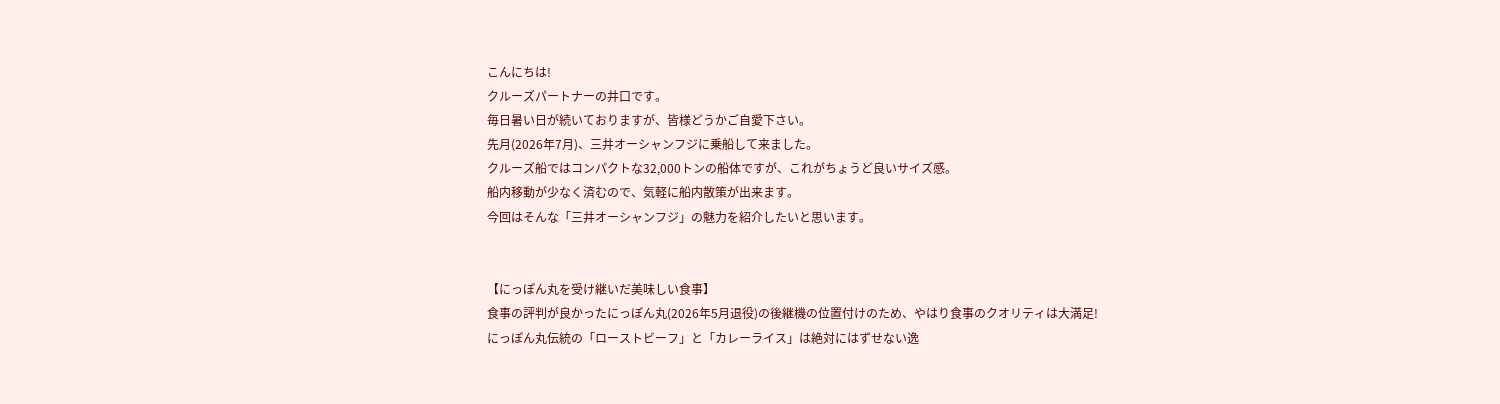こんにちは!
クルーズパートナーの井口です。
毎日暑い日が続いておりますが、皆様どうかご自愛下さい。
先月(2026年7月)、三井オーシャンフジに乗船して来ました。
クルーズ船ではコンパクトな32,000トンの船体ですが、これがちょうど良いサイズ感。
船内移動が少なく済むので、気軽に船内散策が出来ます。
今回はそんな「三井オーシャンフジ」の魅力を紹介したいと思います。


【にっぽん丸を受け継いだ美味しい食事】
食事の評判が良かったにっぽん丸(2026年5月退役)の後継機の位置付けのため、やはり食事のクオリティは大満足!
にっぽん丸伝統の「ローストビーフ」と「カレーライス」は絶対にはずせない逸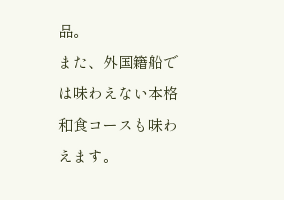品。
また、外国籍船では味わえない本格和食コースも味わえます。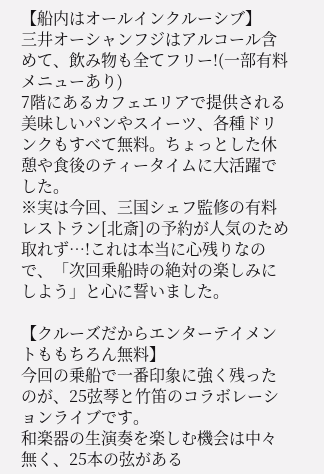【船内はオールインクルーシブ】
三井オーシャンフジはアルコール含めて、飲み物も全てフリー!(一部有料メニューあり)
7階にあるカフェエリアで提供される美味しいパンやスイーツ、各種ドリンクもすべて無料。ちょっとした休憩や食後のティータイムに大活躍でした。
※実は今回、三国シェフ監修の有料レストラン[北斎]の予約が人気のため取れず…!これは本当に心残りなので、「次回乗船時の絶対の楽しみにしよう」と心に誓いました。

【クルーズだからエンターテイメントももちろん無料】
今回の乗船で一番印象に強く残ったのが、25弦琴と竹笛のコラボレーションライブです。
和楽器の生演奏を楽しむ機会は中々無く、25本の弦がある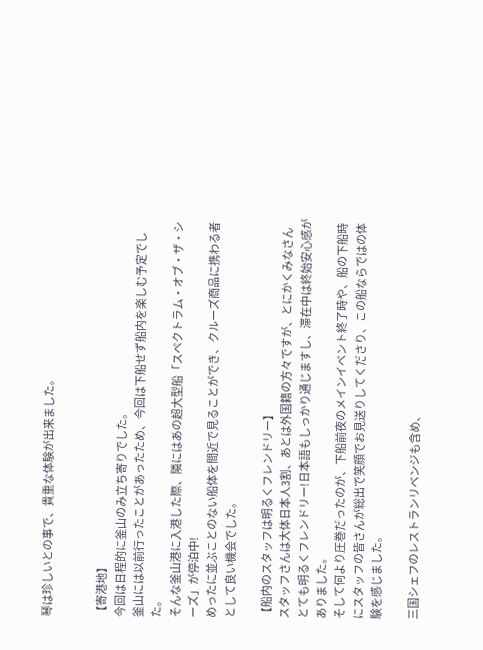琴は珍しいとの事で、貴重な体験が出来ました。


【寄港地】
今回は日程的に釜山のみ立ち寄りでした。
釜山には以前行ったことがあったため、今回は下船せず船内を楽しむ予定でした。
そんな釜山港に入港した際、隣にはあの超大型船「スペクトラム・オブ・ザ・シーズ」が停泊中!
めったに並ぶことのない船体を間近で見ることができ、クルーズ商品に携わる者として良い機会でした。

【船内のスタッフは明るくフレンドリー】
スタッフさんは大体日本人3割、あとは外国籍の方々ですが、とにかくみなさんとても明るくフレンドリー!日本語もしっかり通じますし、滞在中は終始安心感がありました。
そして何より圧巻だったのが、下船前夜のメインイベント終了時や、船の下船時にスタッフの皆さんが総出で笑顔でお見送りしてくださり、この船ならではの体験を感じました。

三国シェフのレストランリベンジも含め、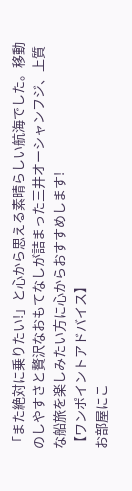「また絶対に乗りたい!」と心から思える素晴らしい航海でした。移動のしやすさと贅沢なおもてなしが詰まった三井オーシャンフジ、上質な船旅を楽しみたい方に心からおすすめします!
【ワンポイントアドバイス】
お部屋にこ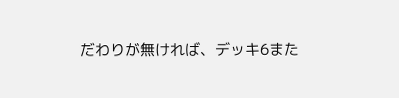だわりが無ければ、デッキ6また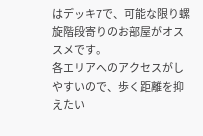はデッキ7で、可能な限り螺旋階段寄りのお部屋がオススメです。
各エリアへのアクセスがしやすいので、歩く距離を抑えたい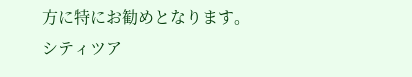方に特にお勧めとなります。
シティツア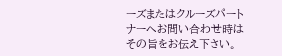ーズまたはクルーズパートナーへお問い合わせ時はその旨をお伝え下さい。